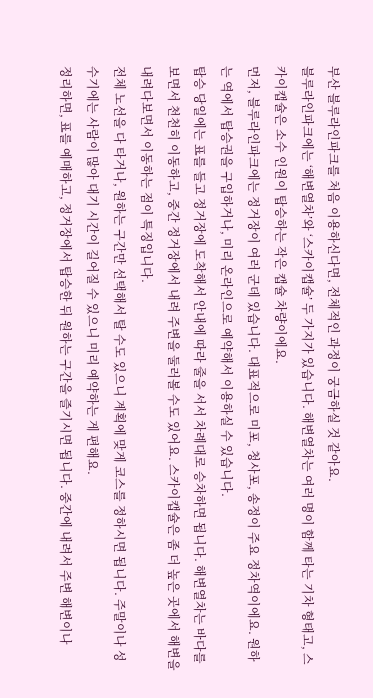부산 블루라인파크를 처음 이용하신다면, 전체적인 과정이 궁금하실 것 같아요.
블루라인파크에는 ‘해변열차’와 ‘스카이캡슐’ 두 가지가 있습니다. 해변열차는 여러 명이 함께 타는 기차 형태고, 스카이캡슐은 소수 인원이 탑승하는 작은 캡슐 차량이에요.
먼저, 블루라인파크에는 정거장이 여러 군데 있습니다. 대표적으로 미포, 청사포, 송정이 주요 정차역이에요. 원하는 역에서 탑승권을 구입하거나, 미리 온라인으로 예약해서 이용하실 수 있습니다.
탑승 당일에는 표를 들고 정거장에 도착해서 안내에 따라 줄을 서서 차례대로 승차하면 됩니다. 해변열차는 바다를 보면서 천천히 이동하고, 중간 정거장에서 내려 주변을 둘러볼 수도 있어요. 스카이캡슐은 좀 더 높은 곳에서 해변을 내려다보면서 이동하는 점이 특징입니다.
전체 노선을 다 타거나, 원하는 구간만 선택해서 탈 수도 있으니 계획에 맞게 코스를 정하시면 됩니다. 주말이나 성수기에는 사람이 많아 대기 시간이 길어질 수 있으니 미리 예약하는 게 편해요.
정리하면, 표를 예매하고, 정거장에서 탑승한 뒤 원하는 구간을 즐기시면 됩니다. 중간에 내려서 주변 해변이나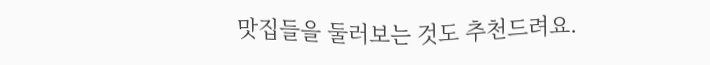맛집들을 둘러보는 것도 추천드려요.